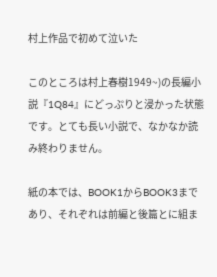村上作品で初めて泣いた

このところは村上春樹1949~)の長編小説『1Q84』にどっぷりと浸かった状態です。とても長い小説で、なかなか読み終わりません。

紙の本では、BOOK1からBOOK3まであり、それぞれは前編と後篇とに組ま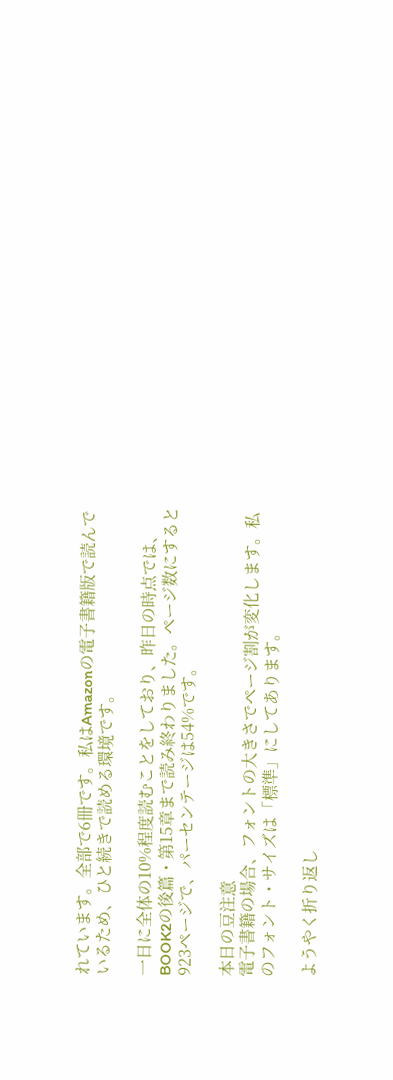れています。全部で6冊です。私はAmazonの電子書籍版で読んでいるため、ひと続きで読める環境です。

一日に全体の10%程度読むことをしており、昨日の時点では、BOOK2の後篇・第15章まで読み終わりました。ページ数にすると923ページで、パーセンテージは54%です。

本日の豆注意
電子書籍の場合、フォントの大きさでページ割が変化します。私のフォント・サイズは「標準」にしてあります。

ようやく折り返し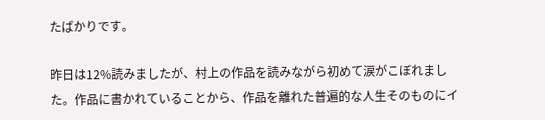たばかりです。

昨日は12%読みましたが、村上の作品を読みながら初めて涙がこぼれました。作品に書かれていることから、作品を離れた普遍的な人生そのものにイ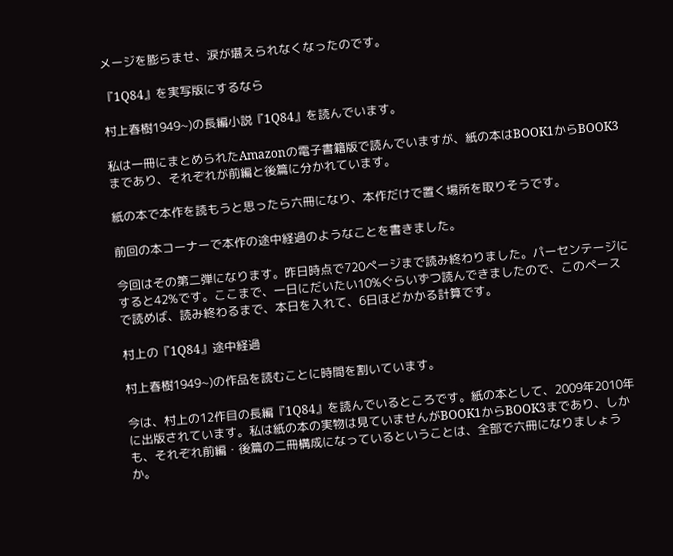メージを膨らませ、涙が堪えられなくなったのです。

『1Q84』を実写版にするなら

村上春樹1949~)の長編小説『1Q84』を読んでいます。

私は一冊にまとめられたAmazonの電子書籍版で読んでいますが、紙の本はBOOK1からBOOK3まであり、それぞれが前編と後篇に分かれています。

紙の本で本作を読もうと思ったら六冊になり、本作だけで置く場所を取りそうです。

前回の本コーナーで本作の途中経過のようなことを書きました。

今回はその第二弾になります。昨日時点で720ページまで読み終わりました。パーセンテージにすると42%です。ここまで、一日にだいたい10%ぐらいずつ読んできましたので、このペースで読めば、読み終わるまで、本日を入れて、6日ほどかかる計算です。

村上の『1Q84』途中経過

村上春樹1949~)の作品を読むことに時間を割いています。

今は、村上の12作目の長編『1Q84』を読んでいるところです。紙の本として、2009年2010年に出版されています。私は紙の本の実物は見ていませんがBOOK1からBOOK3まであり、しかも、それぞれ前編・後篇の二冊構成になっているということは、全部で六冊になりましょうか。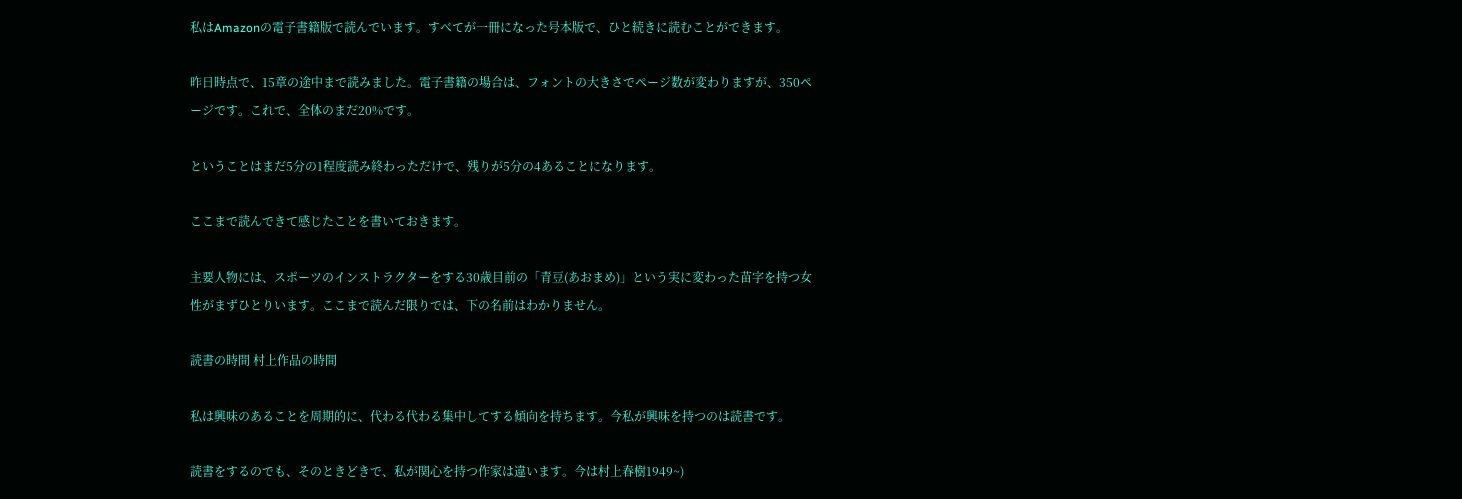私はAmazonの電子書籍版で読んでいます。すべてが一冊になった号本版で、ひと続きに読むことができます。

昨日時点で、15章の途中まで読みました。電子書籍の場合は、フォントの大きさでページ数が変わりますが、350ページです。これで、全体のまだ20%です。

ということはまだ5分の1程度読み終わっただけで、残りが5分の4あることになります。

ここまで読んできて感じたことを書いておきます。

主要人物には、スポーツのインストラクターをする30歳目前の「青豆(あおまめ)」という実に変わった苗字を持つ女性がまずひとりいます。ここまで読んだ限りでは、下の名前はわかりません。

読書の時間 村上作品の時間

私は興味のあることを周期的に、代わる代わる集中してする傾向を持ちます。今私が興味を持つのは読書です。

読書をするのでも、そのときどきで、私が関心を持つ作家は違います。今は村上春樹1949~)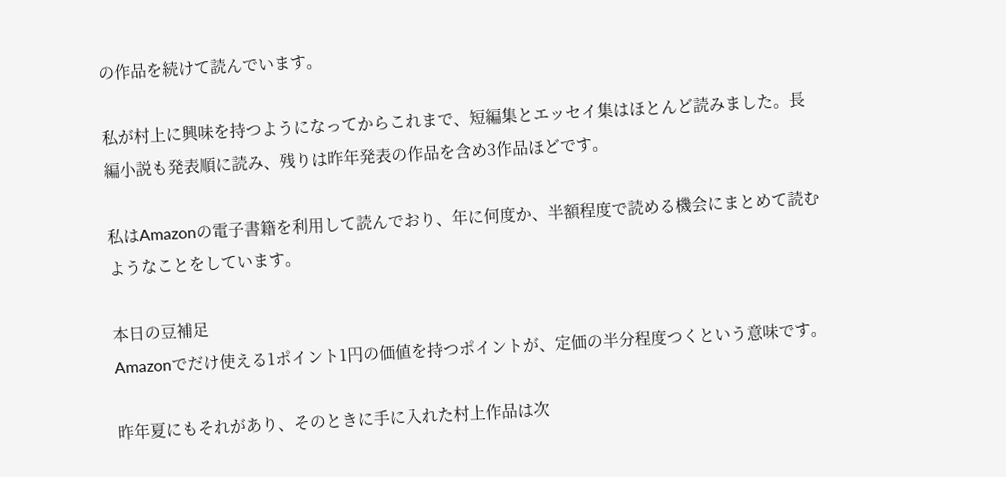の作品を続けて読んでいます。

私が村上に興味を持つようになってからこれまで、短編集とエッセイ集はほとんど読みました。長編小説も発表順に読み、残りは昨年発表の作品を含め3作品ほどです。

私はAmazonの電子書籍を利用して読んでおり、年に何度か、半額程度で読める機会にまとめて読むようなことをしています。

本日の豆補足
Amazonでだけ使える1ポイント1円の価値を持つポイントが、定価の半分程度つくという意味です。

昨年夏にもそれがあり、そのときに手に入れた村上作品は次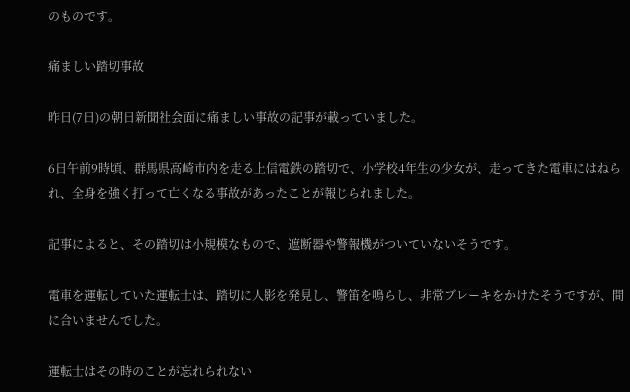のものです。

痛ましい踏切事故

昨日(7日)の朝日新聞社会面に痛ましい事故の記事が載っていました。

6日午前9時頃、群馬県高崎市内を走る上信電鉄の踏切で、小学校4年生の少女が、走ってきた電車にはねられ、全身を強く打って亡くなる事故があったことが報じられました。

記事によると、その踏切は小規模なもので、遮断器や警報機がついていないそうです。

電車を運転していた運転士は、踏切に人影を発見し、警笛を鳴らし、非常ブレーキをかけたそうですが、間に合いませんでした。

運転士はその時のことが忘れられない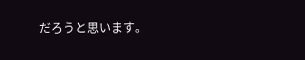だろうと思います。